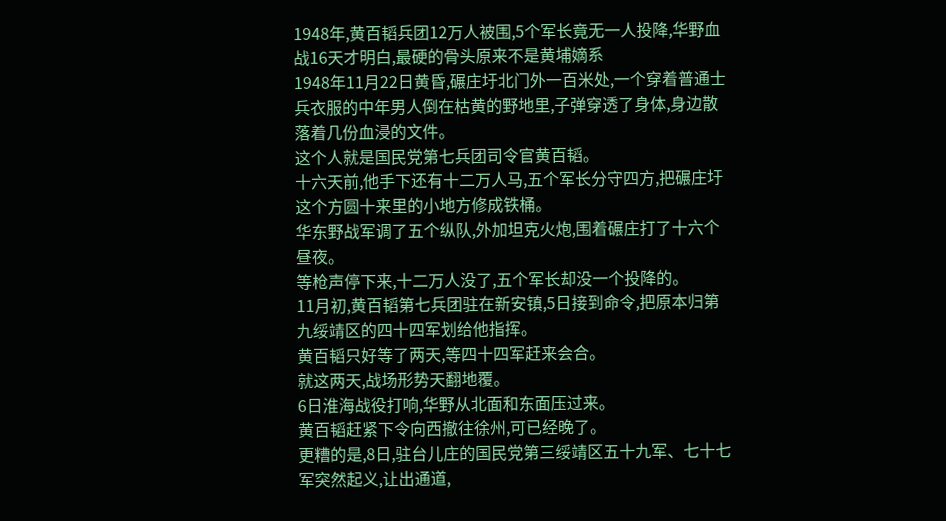1948年,黄百韬兵团12万人被围,5个军长竟无一人投降,华野血战16天才明白,最硬的骨头原来不是黄埔嫡系
1948年11月22日黄昏,碾庄圩北门外一百米处,一个穿着普通士兵衣服的中年男人倒在枯黄的野地里,子弹穿透了身体,身边散落着几份血浸的文件。
这个人就是国民党第七兵团司令官黄百韬。
十六天前,他手下还有十二万人马,五个军长分守四方,把碾庄圩这个方圆十来里的小地方修成铁桶。
华东野战军调了五个纵队,外加坦克火炮,围着碾庄打了十六个昼夜。
等枪声停下来,十二万人没了,五个军长却没一个投降的。
11月初,黄百韬第七兵团驻在新安镇,5日接到命令,把原本归第九绥靖区的四十四军划给他指挥。
黄百韬只好等了两天,等四十四军赶来会合。
就这两天,战场形势天翻地覆。
6日淮海战役打响,华野从北面和东面压过来。
黄百韬赶紧下令向西撤往徐州,可已经晚了。
更糟的是,8日,驻台儿庄的国民党第三绥靖区五十九军、七十七军突然起义,让出通道,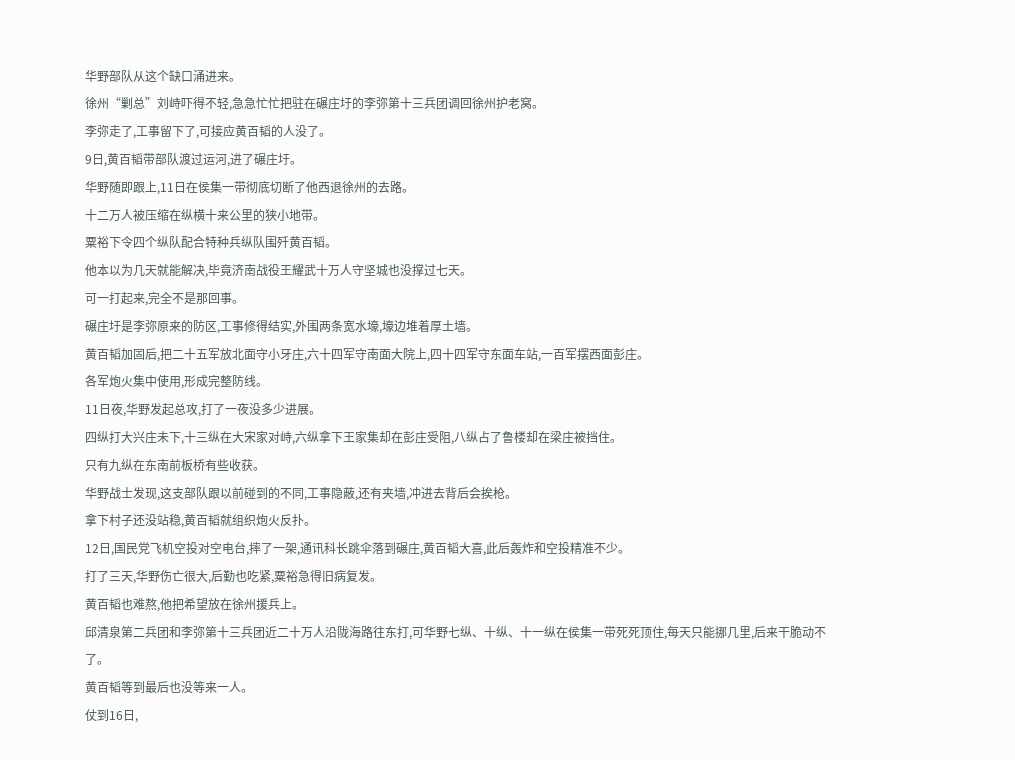华野部队从这个缺口涌进来。
徐州“剿总”刘峙吓得不轻,急急忙忙把驻在碾庄圩的李弥第十三兵团调回徐州护老窝。
李弥走了,工事留下了,可接应黄百韬的人没了。
9日,黄百韬带部队渡过运河,进了碾庄圩。
华野随即跟上,11日在侯集一带彻底切断了他西退徐州的去路。
十二万人被压缩在纵横十来公里的狭小地带。
粟裕下令四个纵队配合特种兵纵队围歼黄百韬。
他本以为几天就能解决,毕竟济南战役王耀武十万人守坚城也没撑过七天。
可一打起来,完全不是那回事。
碾庄圩是李弥原来的防区,工事修得结实,外围两条宽水壕,壕边堆着厚土墙。
黄百韬加固后,把二十五军放北面守小牙庄,六十四军守南面大院上,四十四军守东面车站,一百军摆西面彭庄。
各军炮火集中使用,形成完整防线。
11日夜,华野发起总攻,打了一夜没多少进展。
四纵打大兴庄未下,十三纵在大宋家对峙,六纵拿下王家集却在彭庄受阻,八纵占了鲁楼却在梁庄被挡住。
只有九纵在东南前板桥有些收获。
华野战士发现,这支部队跟以前碰到的不同,工事隐蔽,还有夹墙,冲进去背后会挨枪。
拿下村子还没站稳,黄百韬就组织炮火反扑。
12日,国民党飞机空投对空电台,摔了一架,通讯科长跳伞落到碾庄,黄百韬大喜,此后轰炸和空投精准不少。
打了三天,华野伤亡很大,后勤也吃紧,粟裕急得旧病复发。
黄百韬也难熬,他把希望放在徐州援兵上。
邱清泉第二兵团和李弥第十三兵团近二十万人沿陇海路往东打,可华野七纵、十纵、十一纵在侯集一带死死顶住,每天只能挪几里,后来干脆动不了。
黄百韬等到最后也没等来一人。
仗到16日,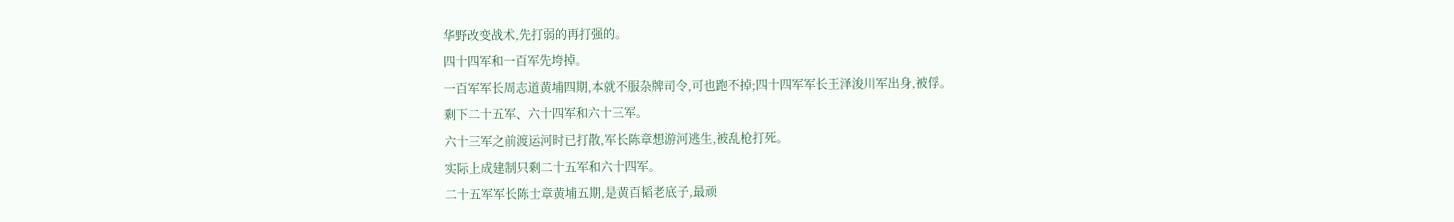华野改变战术,先打弱的再打强的。
四十四军和一百军先垮掉。
一百军军长周志道黄埔四期,本就不服杂牌司令,可也跑不掉;四十四军军长王泽浚川军出身,被俘。
剩下二十五军、六十四军和六十三军。
六十三军之前渡运河时已打散,军长陈章想游河逃生,被乱枪打死。
实际上成建制只剩二十五军和六十四军。
二十五军军长陈士章黄埔五期,是黄百韬老底子,最顽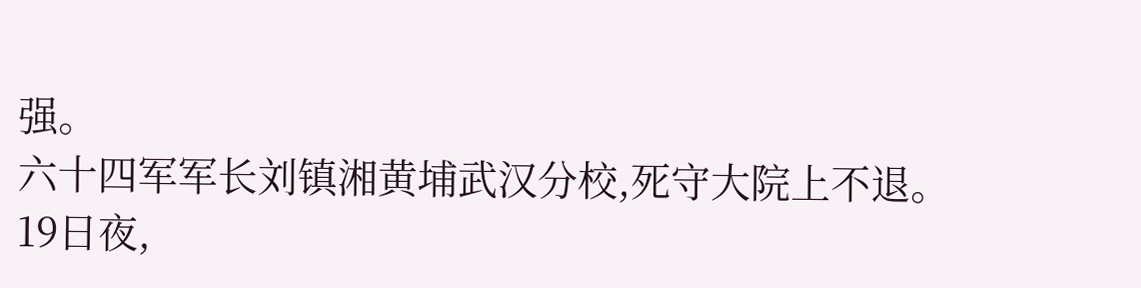强。
六十四军军长刘镇湘黄埔武汉分校,死守大院上不退。
19日夜,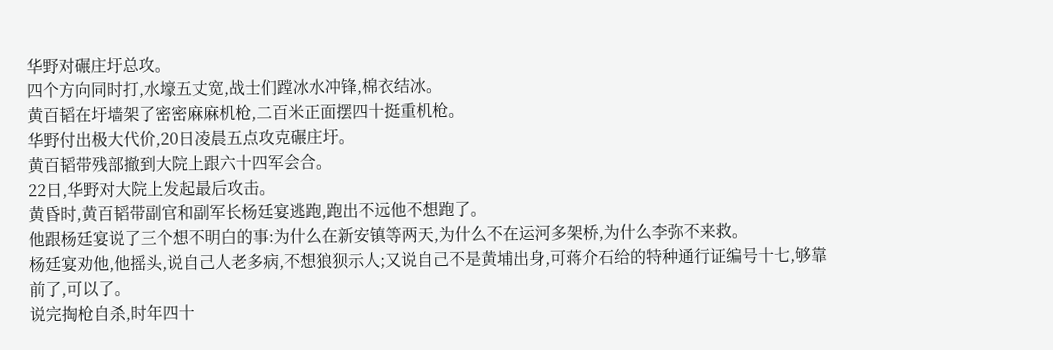华野对碾庄圩总攻。
四个方向同时打,水壕五丈宽,战士们蹚冰水冲锋,棉衣结冰。
黄百韬在圩墙架了密密麻麻机枪,二百米正面摆四十挺重机枪。
华野付出极大代价,20日凌晨五点攻克碾庄圩。
黄百韬带残部撤到大院上跟六十四军会合。
22日,华野对大院上发起最后攻击。
黄昏时,黄百韬带副官和副军长杨廷宴逃跑,跑出不远他不想跑了。
他跟杨廷宴说了三个想不明白的事:为什么在新安镇等两天,为什么不在运河多架桥,为什么李弥不来救。
杨廷宴劝他,他摇头,说自己人老多病,不想狼狈示人;又说自己不是黄埔出身,可蒋介石给的特种通行证编号十七,够靠前了,可以了。
说完掏枪自杀,时年四十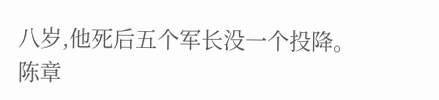八岁,他死后五个军长没一个投降。
陈章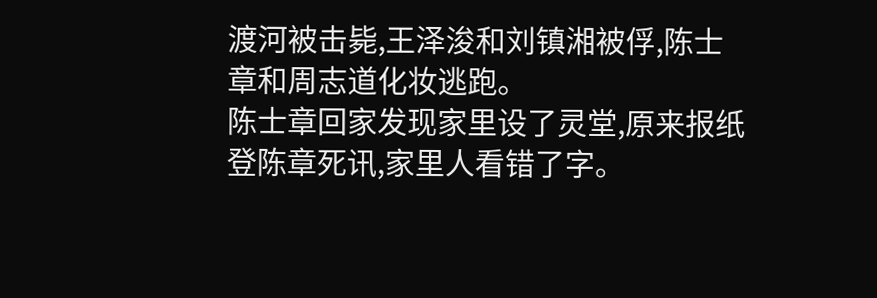渡河被击毙,王泽浚和刘镇湘被俘,陈士章和周志道化妆逃跑。
陈士章回家发现家里设了灵堂,原来报纸登陈章死讯,家里人看错了字。